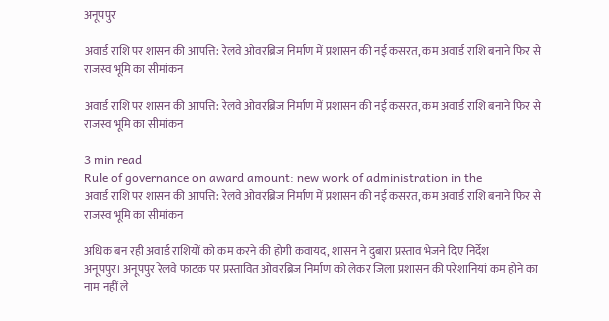अनूपपुर

अवार्ड राशि पर शासन की आपत्ति: रेलवे ओवरब्रिज निर्माण में प्रशासन की नई कसरत, कम अवार्ड राशि बनाने फिर से राजस्व भूमि का सीमांकन

अवार्ड राशि पर शासन की आपत्ति: रेलवे ओवरब्रिज निर्माण में प्रशासन की नई कसरत, कम अवार्ड राशि बनाने फिर से राजस्व भूमि का सीमांकन

3 min read
Rule of governance on award amount: new work of administration in the
अवार्ड राशि पर शासन की आपत्ति: रेलवे ओवरब्रिज निर्माण में प्रशासन की नई कसरत, कम अवार्ड राशि बनाने फिर से राजस्व भूमि का सीमांकन

अधिक बन रही अवार्ड राशियों को कम करने की होगी कवायद, शासन ने दुबारा प्रस्ताव भेजने दिए निर्देश
अनूपपुर। अनूपपुर रेलवे फाटक पर प्रस्तावित ओवरब्रिज निर्माण को लेकर जिला प्रशासन की परेशानियां कम होने का नाम नहीं ले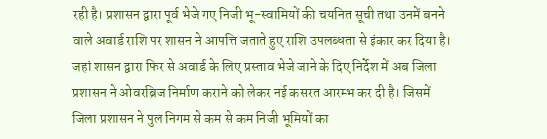रही है। प्रशासन द्वारा पूर्व भेजे गए निजी भू-स्वामियों की चयनित सूची तथा उनमें बनने वाले अवार्ड राशि पर शासन ने आपत्ति जताते हुए राशि उपलब्धता से इंकार कर दिया है। जहां शासन द्वारा फिर से अवार्ड के लिए प्रस्ताव भेजे जाने के दिए निर्देश में अब जिला प्रशासन ने ओवरब्रिज निर्माण कराने को लेकर नई कसरत आरम्भ कर दी है। जिसमें जिला प्रशासन ने पुल निगम से कम से कम निजी भूमियों का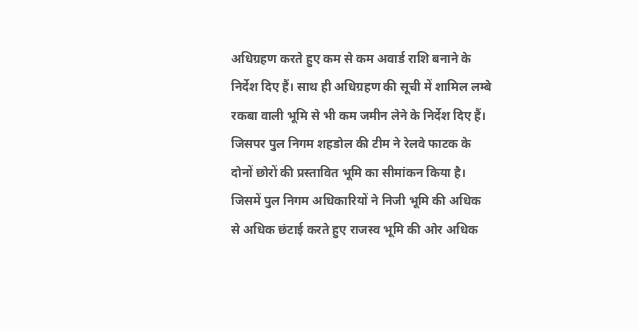अधिग्रहण करते हुए कम से कम अवार्ड राशि बनाने के निर्देश दिए हैं। साथ ही अधिग्रहण की सूची में शामिल लम्बे रकबा वाली भूमि से भी कम जमीन लेने के निर्देश दिए हैं। जिसपर पुल निगम शहडोल की टीम ने रेलवे फाटक के दोनों छोरों की प्रस्तावित भूमि का सीमांकन किया है। जिसमें पुल निगम अधिकारियों ने निजी भूमि की अधिक से अधिक छंटाई करते हुए राजस्व भूमि की ओर अधिक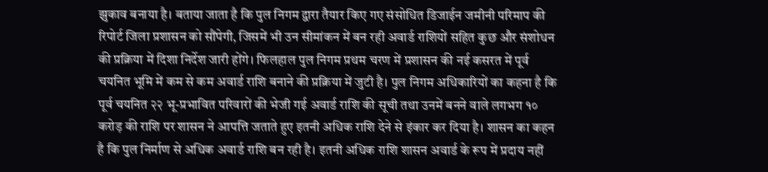झुकाव बनाया है। बताया जाता है कि पुल निगम द्वारा तैयार किए गए संसोधित डिजाईन जमीनी परिमाप की रिपोर्ट जिला प्रशासन को सौंपेगी, जिसमें भी उन सीमांकन में बन रही अवार्ड राशियों सहित कुछ और संशोधन की प्रक्रिया में दिशा निर्देश जारी होंगे। फिलहाल पुल निगम प्रथम चरण में प्रशासन की नई कसरत में पूर्व चयनित भूमि में कम से कम अवार्ड राशि बनाने की प्रक्रिया में जुटी है। पुल निगम अधिकारियों का कहना है कि पूर्व चयनित २२ भू-प्रभावित परिवारों की भेजी गई अवार्ड राशि की सूची तथा उनमें बनने वाले लगभग १० करोड़ की राशि पर शासन ने आपत्ति जताते हुए इतनी अधिक राशि देने से इंकार कर दिया है। शासन का कहन है कि पुल निर्माण से अधिक अवार्ड राशि बन रही है। इतनी अधिक राशि शासन अवार्ड के रूप में प्रदाय नहीं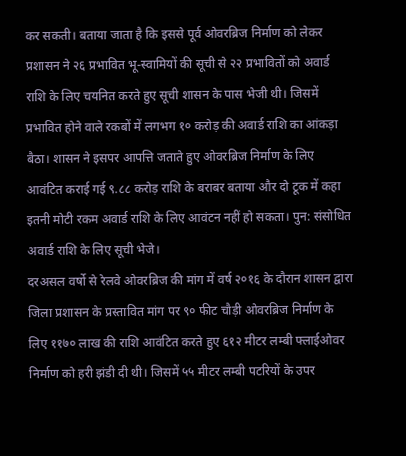कर सकती। बताया जाता है कि इससे पूर्व ओवरब्रिज निर्माण को लेकर प्रशासन ने २६ प्रभावित भू-स्वामियों की सूची से २२ प्रभावितों को अवार्ड राशि के लिए चयनित करते हुए सूची शासन के पास भेजी थी। जिसमें प्रभावित होने वाले रकबों में लगभग १० करोड़ की अवार्ड राशि का आंकड़ा बैठा। शासन ने इसपर आपत्ति जताते हुए ओवरब्रिज निर्माण के लिए आवंटित कराई गई ९.८८ करोड़ राशि के बराबर बताया और दो टूक में कहा इतनी मोटी रकम अवार्ड राशि के लिए आवंटन नहीं हो सकता। पुन: संसोधित अवार्ड राशि के लिए सूची भेजे।
दरअसल वर्षो से रेलवे ओवरब्रिज की मांग में वर्ष २०१६ के दौरान शासन द्वारा जिला प्रशासन के प्रस्तावित मांग पर ९० फीट चौड़ी ओवरब्रिज निर्माण के लिए ११७० लाख की राशि आवंटित करते हुए ६१२ मीटर लम्बी फ्लाईओवर निर्माण को हरी झंडी दी थी। जिसमें ५५ मीटर लम्बी पटरियों के उपर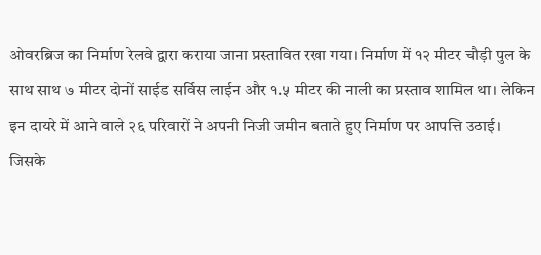ओवरब्रिज का निर्माण रेलवे द्वारा कराया जाना प्रस्तावित रखा गया। निर्माण में १२ मीटर चौड़ी पुल के साथ साथ ७ मीटर दोनों साईड सर्विस लाईन और १.५ मीटर की नाली का प्रस्ताव शामिल था। लेकिन इन दायरे में आने वाले २६ परिवारों ने अपनी निजी जमीन बताते हुए निर्माण पर आपत्ति उठाई। जिसके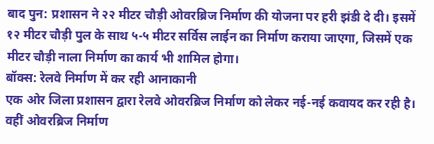बाद पुन: प्रशासन ने २२ मीटर चौड़ी ओवरब्रिज निर्माण की योजना पर हरी झंडी दे दी। इसमें १२ मीटर चौड़ी पुल के साथ ५-५ मीटर सर्विस लाईन का निर्माण कराया जाएगा, जिसमें एक मीटर चौड़ी नाला निर्माण का कार्य भी शामिल होगा।
बॉक्स: रेलवे निर्माण में कर रही आनाकानी
एक ओर जिला प्रशासन द्वारा रेलवे ओवरब्रिज निर्माण को लेकर नई-नई कवायद कर रही है। वहीं ओवरब्रिज निर्माण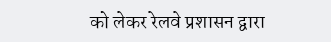को लेकर रेलवे प्रशासन द्वारा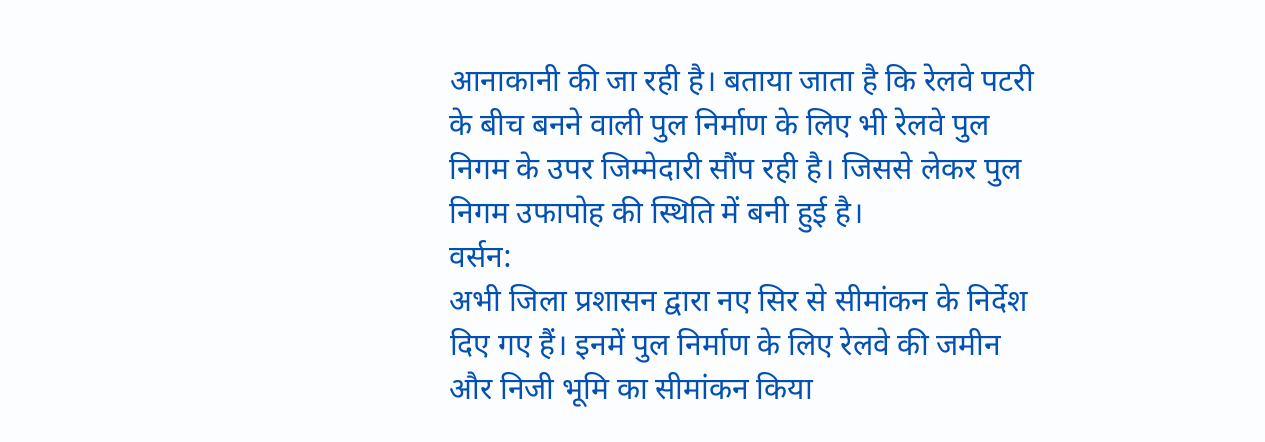आनाकानी की जा रही है। बताया जाता है कि रेलवे पटरी के बीच बनने वाली पुल निर्माण के लिए भी रेलवे पुल निगम के उपर जिम्मेदारी सौंप रही है। जिससे लेकर पुल निगम उफापोह की स्थिति में बनी हुई है।
वर्सन:
अभी जिला प्रशासन द्वारा नए सिर से सीमांकन के निर्देश दिए गए हैं। इनमें पुल निर्माण के लिए रेलवे की जमीन और निजी भूमि का सीमांकन किया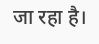जा रहा है।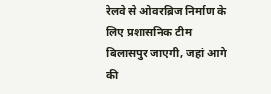रेलवे से ओवरब्रिज निर्माण के लिए प्रशासनिक टीम बिलासपुर जाएगी, जहां आगे की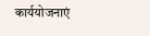कार्ययोजनाएं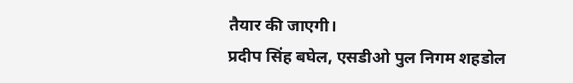तैयार की जाएगी।
प्रदीप सिंह बघेल, एसडीओ पुल निगम शहडोल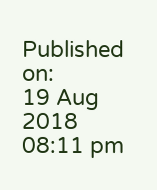Published on:
19 Aug 2018 08:11 pm